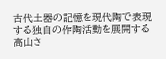古代土器の記憶を現代陶で表現する独自の作陶活動を展開する高山さ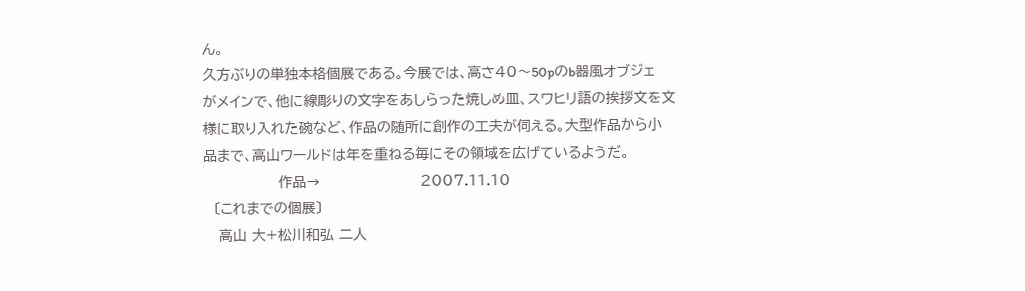ん。
久方ぶりの単独本格個展である。今展では、高さ40〜50pのb器風オブジェ
がメインで、他に線彫りの文字をあしらった焼しめ皿、スワヒリ語の挨拶文を文
様に取り入れた碗など、作品の随所に創作の工夫が伺える。大型作品から小
品まで、高山ワールドは年を重ねる毎にその領域を広げているようだ。
               作品→                    2007.11.10
  〔これまでの個展〕
   高山 大+松川和弘 二人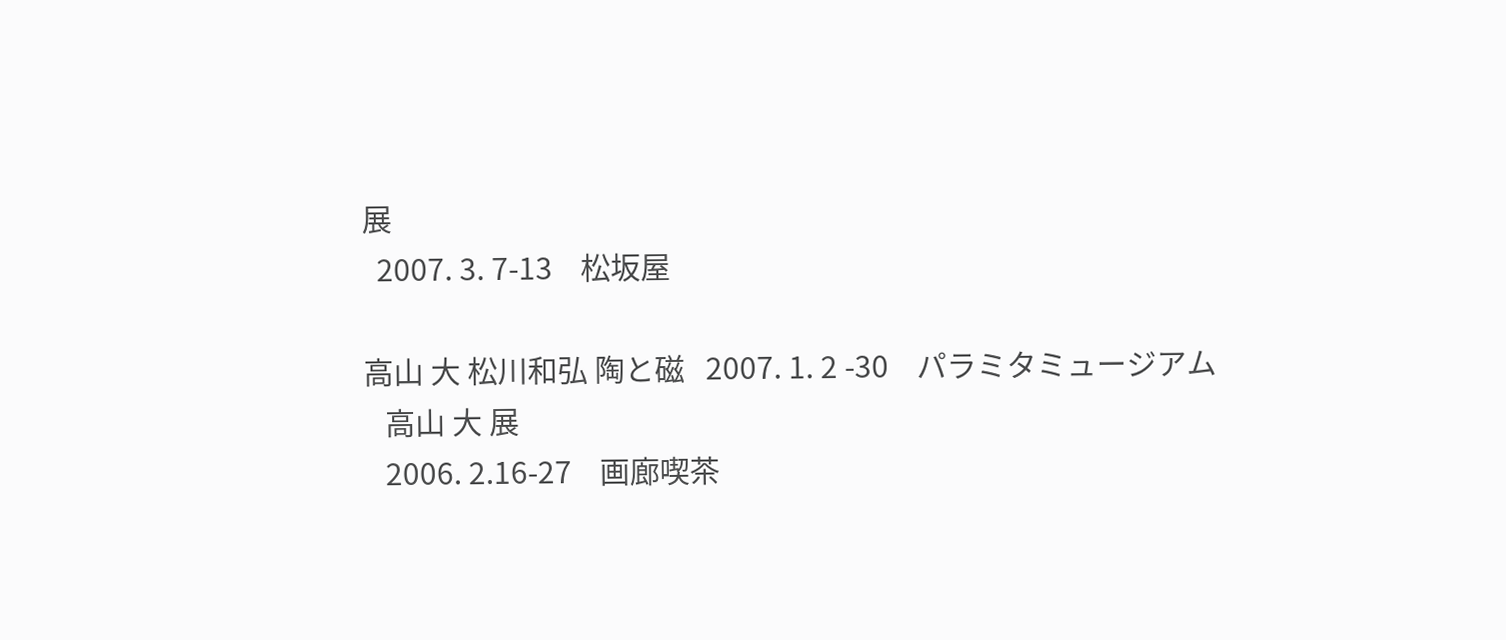展
  2007. 3. 7-13    松坂屋

高山 大 松川和弘 陶と磁   2007. 1. 2 -30    パラミタミュージアム
   高山 大 展
   2006. 2.16-27    画廊喫茶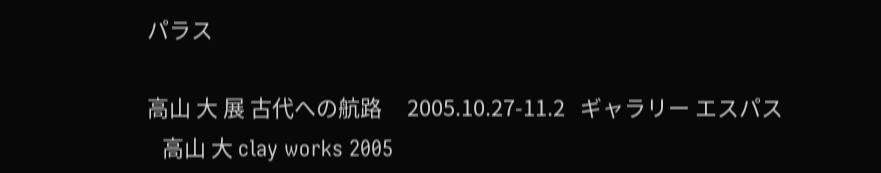パラス

高山 大 展 古代への航路     2005.10.27-11.2   ギャラリー エスパス
   高山 大 clay works 2005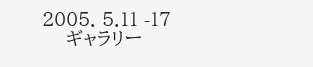2005. 5.11 -17
    ギャラリー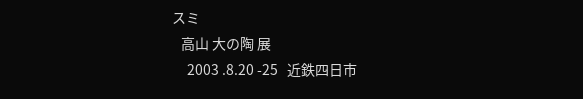スミ
   高山 大の陶 展
     2003 .8.20 -25   近鉄四日市